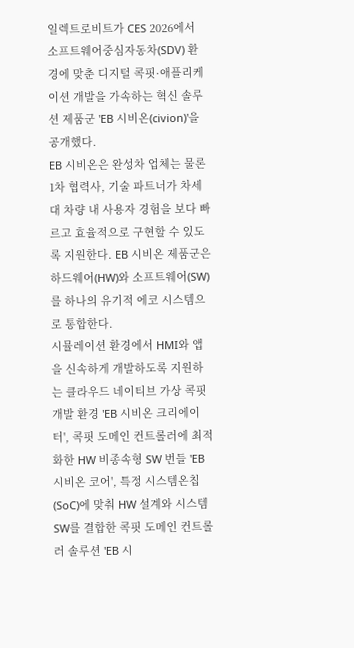일렉트로비트가 CES 2026에서 소프트웨어중심자동차(SDV) 환경에 맞춘 디지털 콕핏·애플리케이션 개발을 가속하는 혁신 솔루션 제품군 'EB 시비온(civion)'을 공개했다.
EB 시비온은 완성차 업체는 물론 1차 협력사, 기술 파트너가 차세대 차량 내 사용자 경험을 보다 빠르고 효율적으로 구현할 수 있도록 지원한다. EB 시비온 제품군은 하드웨어(HW)와 소프트웨어(SW)를 하나의 유기적 에코 시스템으로 통합한다.
시뮬레이션 환경에서 HMI와 앱을 신속하게 개발하도록 지원하는 클라우드 네이티브 가상 콕핏 개발 환경 'EB 시비온 크리에이터', 콕핏 도메인 컨트롤러에 최적화한 HW 비종속형 SW 번들 'EB 시비온 코어', 특정 시스템온칩(SoC)에 맞춰 HW 설계와 시스템 SW를 결합한 콕핏 도메인 컨트롤러 솔루션 'EB 시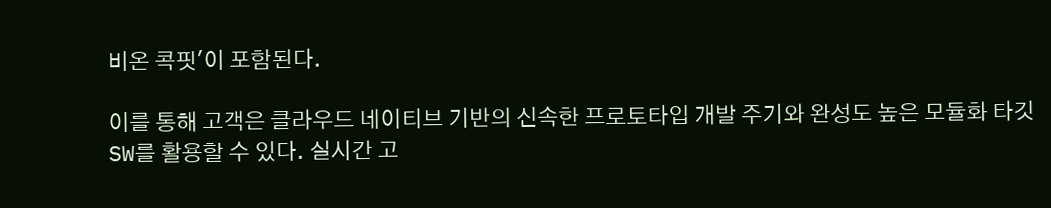비온 콕핏'이 포함된다.

이를 통해 고객은 클라우드 네이티브 기반의 신속한 프로토타입 개발 주기와 완성도 높은 모듈화 타깃 SW를 활용할 수 있다. 실시간 고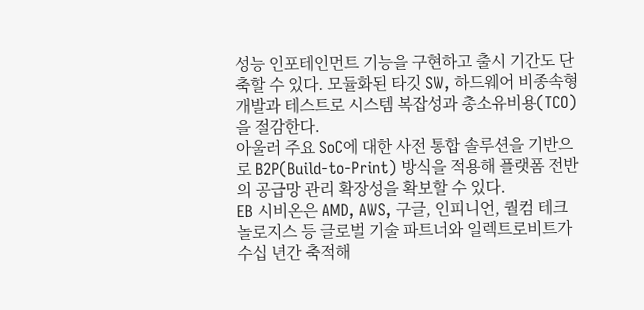성능 인포테인먼트 기능을 구현하고 출시 기간도 단축할 수 있다. 모듈화된 타깃 SW, 하드웨어 비종속형 개발과 테스트로 시스템 복잡성과 총소유비용(TCO)을 절감한다.
아울러 주요 SoC에 대한 사전 통합 솔루션을 기반으로 B2P(Build-to-Print) 방식을 적용해 플랫폼 전반의 공급망 관리 확장성을 확보할 수 있다.
EB 시비온은 AMD, AWS, 구글, 인피니언, 퀄컴 테크놀로지스 등 글로벌 기술 파트너와 일렉트로비트가 수십 년간 축적해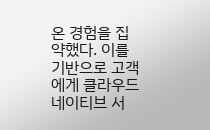온 경험을 집약했다. 이를 기반으로 고객에게 클라우드 네이티브 서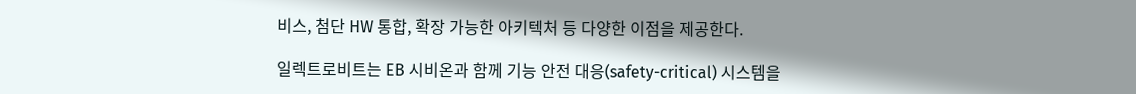비스, 첨단 HW 통합, 확장 가능한 아키텍처 등 다양한 이점을 제공한다.

일렉트로비트는 EB 시비온과 함께 기능 안전 대응(safety-critical) 시스템을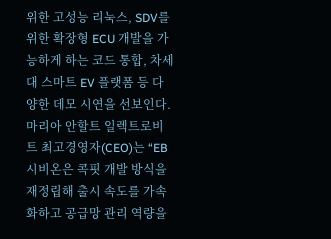위한 고성능 리눅스, SDV를 위한 확장형 ECU 개발을 가능하게 하는 코드 통합, 차세대 스마트 EV 플랫폼 등 다양한 데모 시연을 선보인다.
마리아 안할트 일렉트로비트 최고경영자(CEO)는 “EB 시비온은 콕핏 개발 방식을 재정립해 출시 속도를 가속화하고 공급망 관리 역량을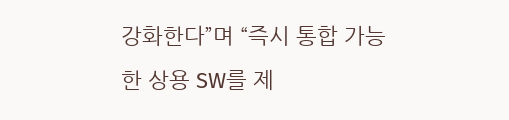강화한다”며 “즉시 통합 가능한 상용 SW를 제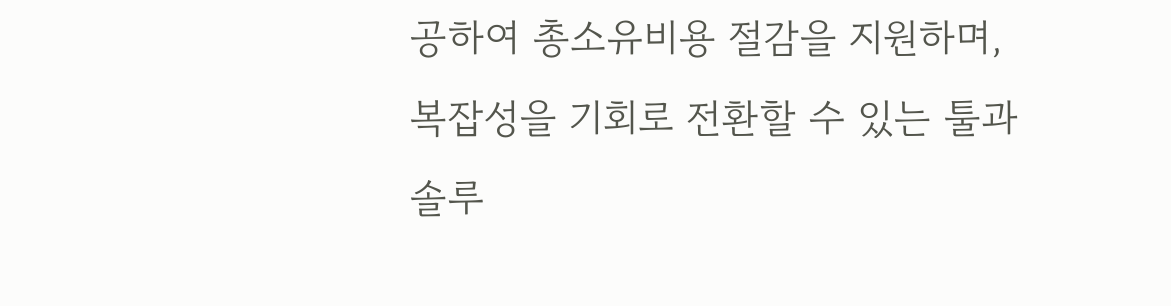공하여 총소유비용 절감을 지원하며, 복잡성을 기회로 전환할 수 있는 툴과 솔루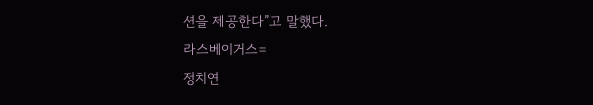션을 제공한다”고 말했다.
라스베이거스=
정치연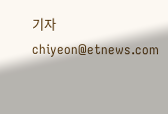기자 chiyeon@etnews.com